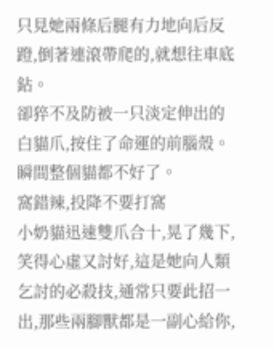只見她兩條后腿有力地向后反蹬,倒著連滾帶爬的,就想往車底鉆。
卻猝不及防被一只淡定伸出的白貓爪,按住了命運的前腦殼。
瞬間整個貓都不好了。
窩錯辣,投降不要打窩
小奶貓迅速雙爪合十,晃了幾下,笑得心虛又討好,這是她向人類乞討的必殺技,通常只要此招一出,那些兩腳獸都是一副心給你,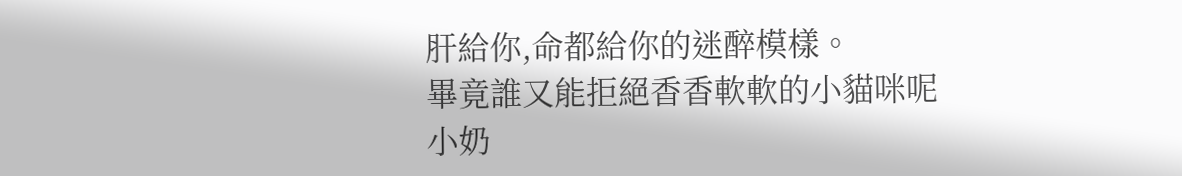肝給你,命都給你的迷醉模樣。
畢竟誰又能拒絕香香軟軟的小貓咪呢
小奶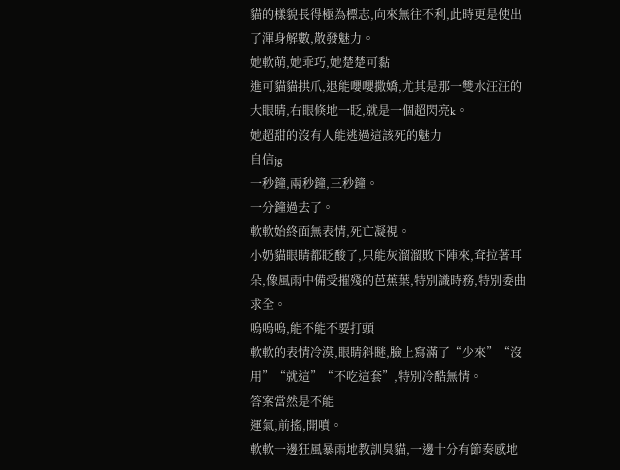貓的樣貌長得極為標志,向來無往不利,此時更是使出了渾身解數,散發魅力。
她軟萌,她乖巧,她楚楚可黏
進可貓貓拱爪,退能嚶嚶撒嬌,尤其是那一雙水汪汪的大眼睛,右眼倏地一眨,就是一個超閃亮k。
她超甜的沒有人能逃過這該死的魅力
自信jg
一秒鐘,兩秒鐘,三秒鐘。
一分鐘過去了。
軟軟始終面無表情,死亡凝視。
小奶貓眼睛都眨酸了,只能灰溜溜敗下陣來,耷拉著耳朵,像風雨中備受摧殘的芭蕉葉,特別識時務,特別委曲求全。
嗚嗚嗚,能不能不要打頭
軟軟的表情冷漠,眼睛斜瞇,臉上寫滿了“少來”“沒用”“就這”“不吃這套”,特別冷酷無情。
答案當然是不能
運氣,前搖,開噴。
軟軟一邊狂風暴雨地教訓臭貓,一邊十分有節奏感地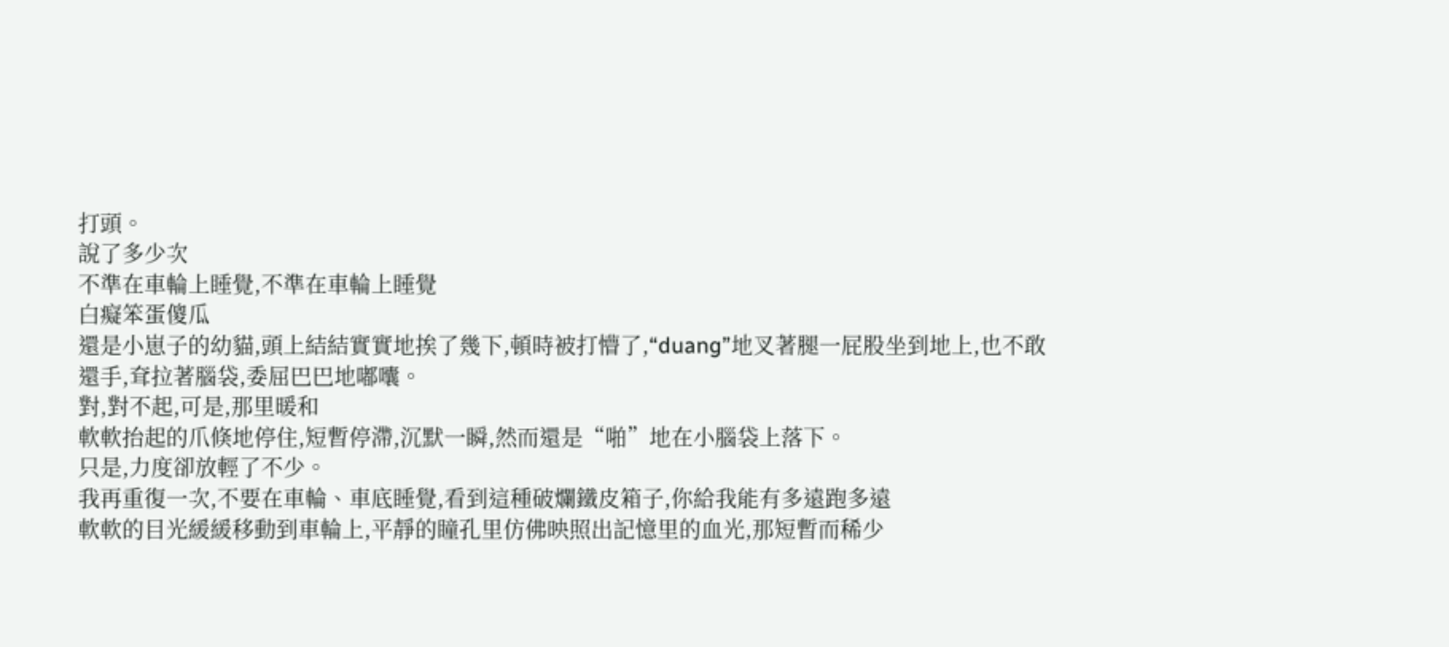打頭。
說了多少次
不準在車輪上睡覺,不準在車輪上睡覺
白癡笨蛋傻瓜
還是小崽子的幼貓,頭上結結實實地挨了幾下,頓時被打懵了,“duang”地叉著腿一屁股坐到地上,也不敢還手,耷拉著腦袋,委屈巴巴地嘟囔。
對,對不起,可是,那里暖和
軟軟抬起的爪倏地停住,短暫停滯,沉默一瞬,然而還是“啪”地在小腦袋上落下。
只是,力度卻放輕了不少。
我再重復一次,不要在車輪、車底睡覺,看到這種破爛鐵皮箱子,你給我能有多遠跑多遠
軟軟的目光緩緩移動到車輪上,平靜的瞳孔里仿佛映照出記憶里的血光,那短暫而稀少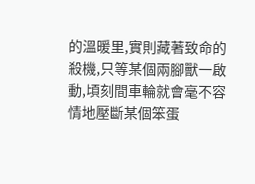的溫暖里,實則藏著致命的殺機,只等某個兩腳獸一啟動,頃刻間車輪就會毫不容情地壓斷某個笨蛋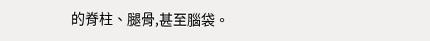的脊柱、腿骨,甚至腦袋。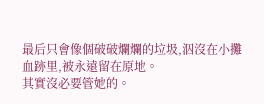最后只會像個破破爛爛的垃圾,泅沒在小攤血跡里,被永遠留在原地。
其實沒必要管她的。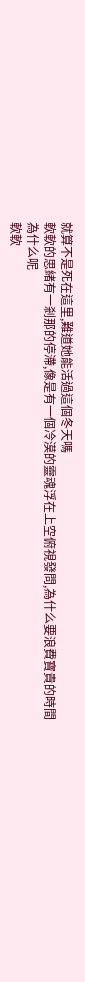就算不是死在這里,難道她能活過這個冬天嗎
軟軟的思緒有一剎那的停滯,像是有一個冷漠的靈魂浮在上空俯視發問,為什么要浪費寶貴的時間
為什么呢
軟軟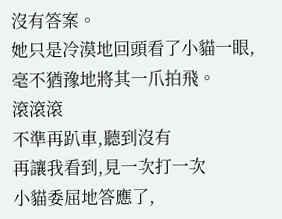沒有答案。
她只是冷漠地回頭看了小貓一眼,毫不猶豫地將其一爪拍飛。
滾滾滾
不準再趴車,聽到沒有
再讓我看到,見一次打一次
小貓委屈地答應了,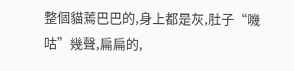整個貓蔫巴巴的,身上都是灰,肚子“嘰咕”幾聲,扁扁的,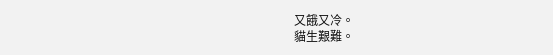又餓又冷。
貓生艱難。